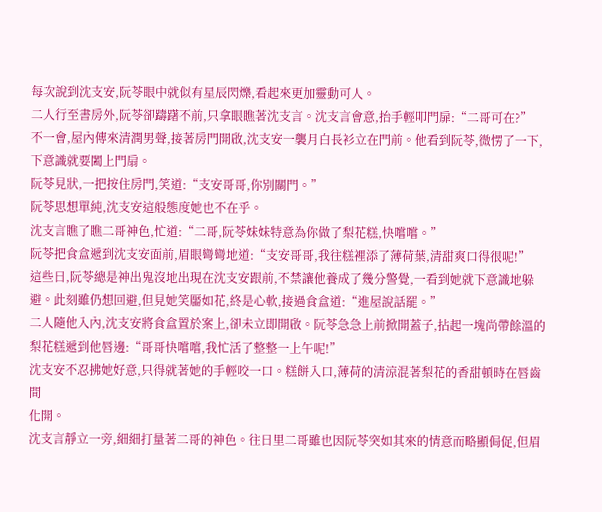每次說到沈支安,阮苓眼中就似有星辰閃爍,看起來更加靈動可人。
二人行至書房外,阮苓卻躊躇不前,只拿眼瞧著沈支言。沈支言會意,抬手輕叩門扉:“二哥可在?”
不一會,屋內傳來清潤男聲,接著房門開啟,沈支安一襲月白長衫立在門前。他看到阮苓,微愣了一下,下意識就要闔上門扇。
阮苓見狀,一把按住房門,笑道:“支安哥哥,你別關門。”
阮苓思想單純,沈支安這般態度她也不在乎。
沈支言瞧了瞧二哥神色,忙道:“二哥,阮苓妹妹特意為你做了梨花糕,快嚐嚐。”
阮苓把食盒遞到沈支安面前,眉眼彎彎地道:“支安哥哥,我往糕裡添了薄荷葉,清甜爽口得很呢!”
這些日,阮苓總是神出鬼沒地出現在沈支安跟前,不禁讓他養成了幾分警覺,一看到她就下意識地躲避。此刻雖仍想回避,但見她笑靨如花,終是心軟,接過食盒道:“進屋說話罷。”
二人隨他入內,沈支安將食盒置於案上,卻未立即開啟。阮苓急急上前掀開蓋子,拈起一塊尚帶餘溫的梨花糕遞到他唇邊:“哥哥快嚐嚐,我忙活了整整一上午呢!”
沈支安不忍拂她好意,只得就著她的手輕咬一口。糕餅入口,薄荷的清涼混著梨花的香甜頓時在唇齒間
化開。
沈支言靜立一旁,細細打量著二哥的神色。往日里二哥雖也因阮苓突如其來的情意而略顯侷促,但眉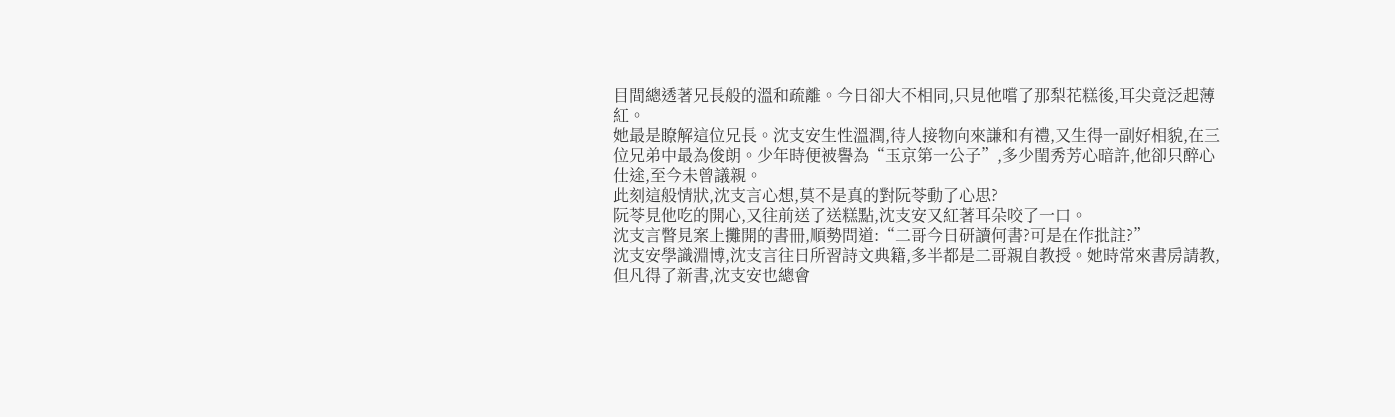目間總透著兄長般的溫和疏離。今日卻大不相同,只見他嚐了那梨花糕後,耳尖竟泛起薄紅。
她最是瞭解這位兄長。沈支安生性溫潤,待人接物向來謙和有禮,又生得一副好相貌,在三位兄弟中最為俊朗。少年時便被譽為“玉京第一公子”,多少閨秀芳心暗許,他卻只醉心仕途,至今未曾議親。
此刻這般情狀,沈支言心想,莫不是真的對阮苓動了心思?
阮苓見他吃的開心,又往前送了送糕點,沈支安又紅著耳朵咬了一口。
沈支言瞥見案上攤開的書冊,順勢問道:“二哥今日研讀何書?可是在作批註?”
沈支安學識淵博,沈支言往日所習詩文典籍,多半都是二哥親自教授。她時常來書房請教,但凡得了新書,沈支安也總會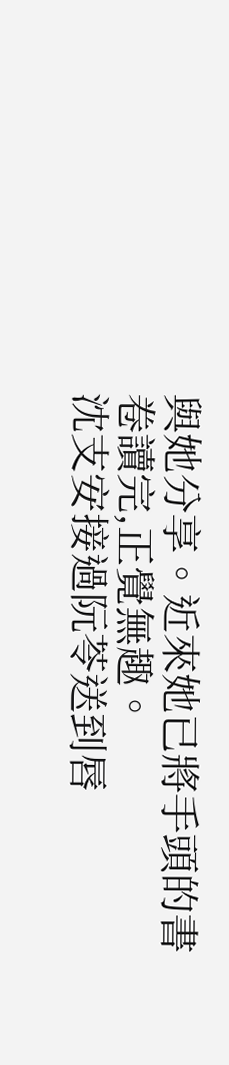與她分享。近來她已將手頭的書卷讀完,正覺無趣。
沈支安接過阮苓送到唇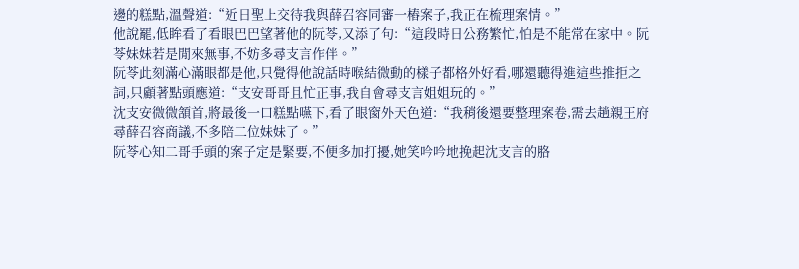邊的糕點,溫聲道:“近日聖上交待我與薛召容同審一樁案子,我正在梳理案情。”
他說罷,低眸看了看眼巴巴望著他的阮苓,又添了句:“這段時日公務繁忙,怕是不能常在家中。阮苓妹妹若是閒來無事,不妨多尋支言作伴。”
阮苓此刻滿心滿眼都是他,只覺得他說話時喉結微動的樣子都格外好看,哪還聽得進這些推拒之詞,只顧著點頭應道:“支安哥哥且忙正事,我自會尋支言姐姐玩的。”
沈支安微微頷首,將最後一口糕點嚥下,看了眼窗外天色道:“我稍後還要整理案卷,需去趟親王府尋薛召容商議,不多陪二位妹妹了。”
阮苓心知二哥手頭的案子定是緊要,不便多加打擾,她笑吟吟地挽起沈支言的胳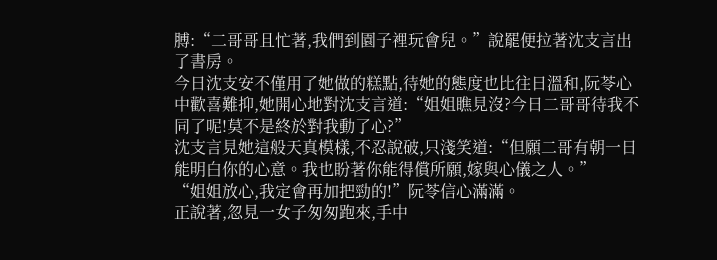膊:“二哥哥且忙著,我們到園子裡玩會兒。”說罷便拉著沈支言出了書房。
今日沈支安不僅用了她做的糕點,待她的態度也比往日溫和,阮苓心中歡喜難抑,她開心地對沈支言道:“姐姐瞧見沒?今日二哥哥待我不同了呢!莫不是終於對我動了心?”
沈支言見她這般天真模樣,不忍說破,只淺笑道:“但願二哥有朝一日能明白你的心意。我也盼著你能得償所願,嫁與心儀之人。”
“姐姐放心,我定會再加把勁的!”阮苓信心滿滿。
正說著,忽見一女子匆匆跑來,手中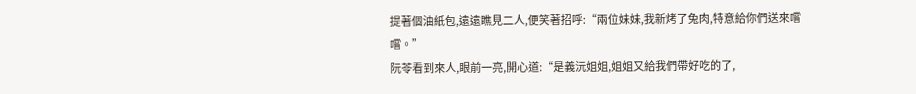提著個油紙包,遠遠瞧見二人,便笑著招呼:“兩位妹妹,我新烤了兔肉,特意給你們送來嚐嚐。”
阮苓看到來人,眼前一亮,開心道:“是義沅姐姐,姐姐又給我們帶好吃的了,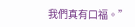我們真有口福。”